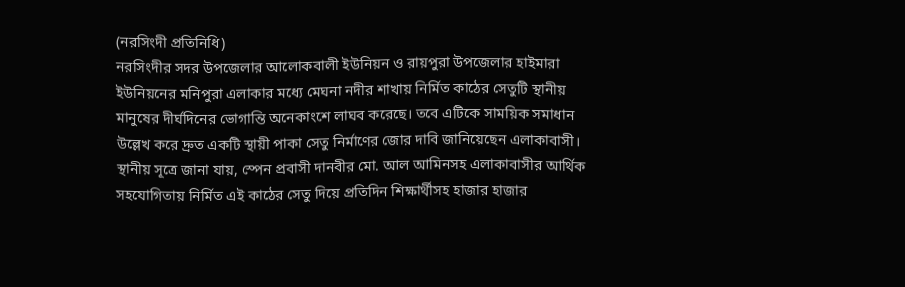(নরসিংদী প্রতিনিধি)
নরসিংদীর সদর উপজেলার আলোকবালী ইউনিয়ন ও রায়পুরা উপজেলার হাইমারা ইউনিয়নের মনিপুরা এলাকার মধ্যে মেঘনা নদীর শাখায় নির্মিত কাঠের সেতুটি স্থানীয় মানুষের দীর্ঘদিনের ভোগান্তি অনেকাংশে লাঘব করেছে। তবে এটিকে সাময়িক সমাধান উল্লেখ করে দ্রুত একটি স্থায়ী পাকা সেতু নির্মাণের জোর দাবি জানিয়েছেন এলাকাবাসী।
স্থানীয় সূত্রে জানা যায়, স্পেন প্রবাসী দানবীর মো. আল আমিনসহ এলাকাবাসীর আর্থিক সহযোগিতায় নির্মিত এই কাঠের সেতু দিয়ে প্রতিদিন শিক্ষার্থীসহ হাজার হাজার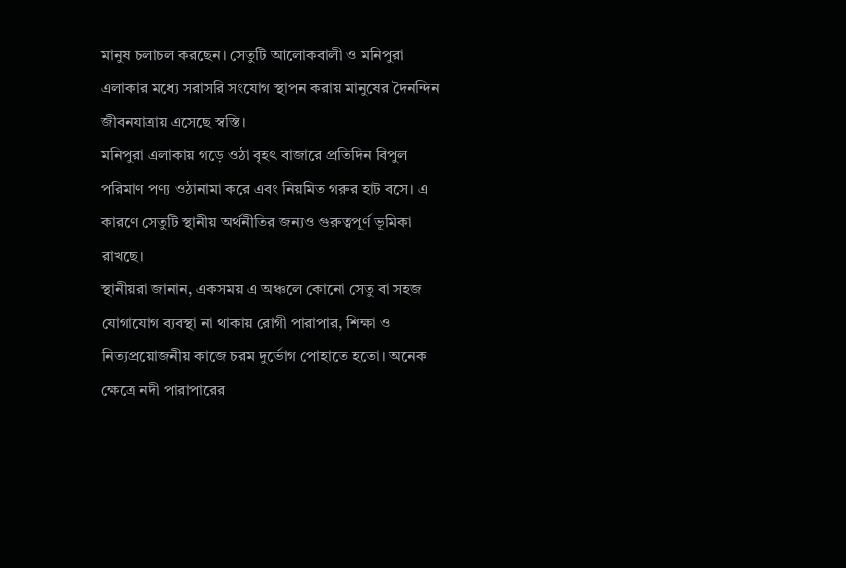মানুষ চলাচল করছেন। সেতুটি আলোকবালী ও মনিপুরা এলাকার মধ্যে সরাসরি সংযোগ স্থাপন করায় মানুষের দৈনন্দিন জীবনযাত্রায় এসেছে স্বস্তি।
মনিপুরা এলাকায় গড়ে ওঠা বৃহৎ বাজারে প্রতিদিন বিপুল পরিমাণ পণ্য ওঠানামা করে এবং নিয়মিত গরুর হাট বসে। এ কারণে সেতুটি স্থানীয় অর্থনীতির জন্যও গুরুত্বপূর্ণ ভূমিকা রাখছে।
স্থানীয়রা জানান, একসময় এ অঞ্চলে কোনো সেতু বা সহজ যোগাযোগ ব্যবস্থা না থাকায় রোগী পারাপার, শিক্ষা ও নিত্যপ্রয়োজনীয় কাজে চরম দুর্ভোগ পোহাতে হতো। অনেক ক্ষেত্রে নদী পারাপারের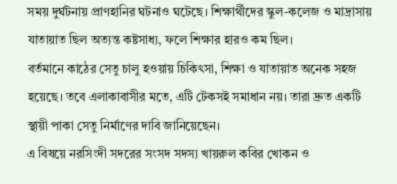সময় দুর্ঘটনায় প্রাণহানির ঘটনাও ঘটেছে। শিক্ষার্থীদের স্কুল-কলেজ ও মাদ্রাসায় যাতায়াত ছিল অত্যন্ত কষ্টসাধ্য, ফলে শিক্ষার হারও কম ছিল।
বর্তমানে কাঠের সেতু চালু হওয়ায় চিকিৎসা, শিক্ষা ও যাতায়াত অনেক সহজ হয়েছে। তবে এলাকাবাসীর মতে, এটি টেকসই সমাধান নয়। তারা দ্রুত একটি স্থায়ী পাকা সেতু নির্মাণের দাবি জানিয়েছেন।
এ বিষয়ে নরসিংদী সদরের সংসদ সদস্য খায়রুল কবির খোকন ও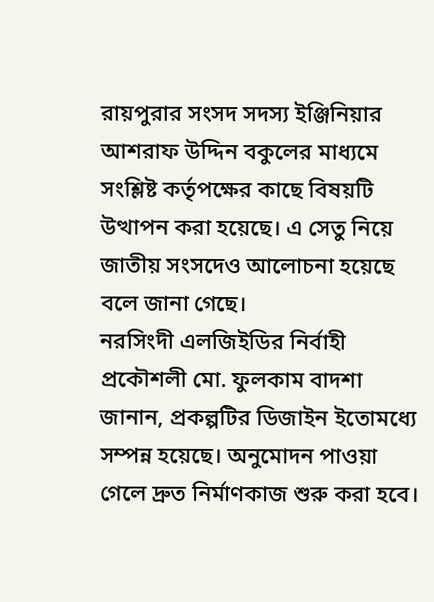রায়পুরার সংসদ সদস্য ইঞ্জিনিয়ার আশরাফ উদ্দিন বকুলের মাধ্যমে সংশ্লিষ্ট কর্তৃপক্ষের কাছে বিষয়টি উত্থাপন করা হয়েছে। এ সেতু নিয়ে জাতীয় সংসদেও আলোচনা হয়েছে বলে জানা গেছে।
নরসিংদী এলজিইডির নির্বাহী প্রকৌশলী মো. ফুলকাম বাদশা জানান, প্রকল্পটির ডিজাইন ইতোমধ্যে সম্পন্ন হয়েছে। অনুমোদন পাওয়া গেলে দ্রুত নির্মাণকাজ শুরু করা হবে।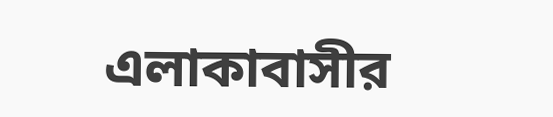এলাকাবাসীর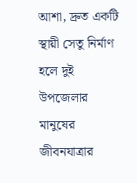আশা, দ্রুত একটি স্থায়ী সেতু নির্মাণ হলে দুই উপজেলার মানুষের জীবনযাত্রার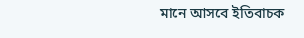মানে আসবে ইতিবাচক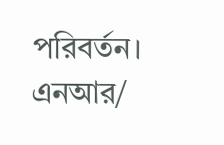পরিবর্তন।
এনআর/